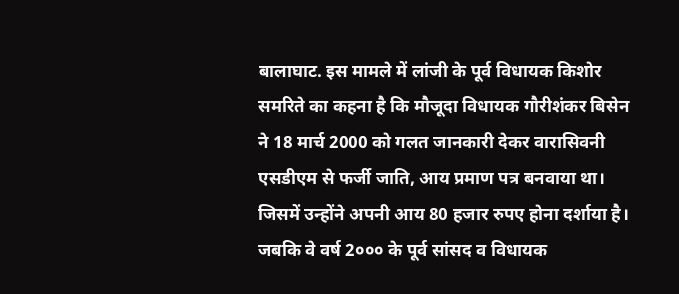बालाघाट. इस मामले में लांजी के पूर्व विधायक किशोर समरिते का कहना है कि मौजूदा विधायक गौरीशंकर बिसेन ने 18 मार्च 2000 को गलत जानकारी देकर वारासिवनी एसडीएम से फर्जी जाति, आय प्रमाण पत्र बनवाया था। जिसमें उन्होंने अपनी आय 80 हजार रुपए होना दर्शाया है। जबकि वे वर्ष 2००० के पूर्व सांसद व विधायक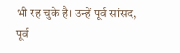भी रह चुके है। उन्हें पूर्व सांसद, पूर्व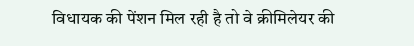विधायक की पेंशन मिल रही है तो वे क्रीमिलेयर की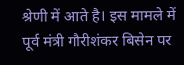श्रेणी में आते है। इस मामले में पूर्व मंत्री गौरीशंकर बिसेन पर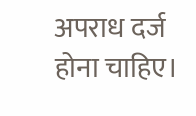अपराध दर्ज होना चाहिए।